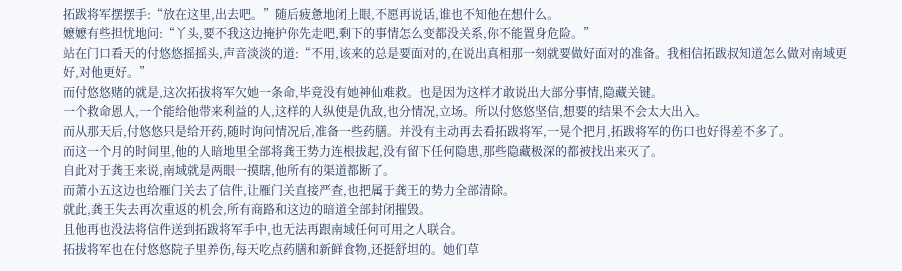拓跋将军摆摆手:“放在这里,出去吧。”随后疲惫地闭上眼,不愿再说话,谁也不知他在想什么。
嬷嬷有些担忧地问:“丫头,要不我这边掩护你先走吧,剩下的事情怎么变都没关系,你不能置身危险。”
站在门口看天的付悠悠摇摇头,声音淡淡的道:“不用,该来的总是要面对的,在说出真相那一刻就要做好面对的准备。我相信拓跋叔知道怎么做对南域更好,对他更好。”
而付悠悠赌的就是,这次拓拔将军欠她一条命,毕竟没有她神仙难救。也是因为这样才敢说出大部分事情,隐藏关键。
一个救命恩人,一个能给他带来利益的人,这样的人纵使是仇敌,也分情况,立场。所以付悠悠坚信,想要的结果不会太大出入。
而从那天后,付悠悠只是给开药,随时询问情况后,准备一些药膳。并没有主动再去看拓跋将军,一晃个把月,拓跋将军的伤口也好得差不多了。
而这一个月的时间里,他的人暗地里全部将龚王势力连根拔起,没有留下任何隐患,那些隐藏极深的都被找出来灭了。
自此对于龚王来说,南域就是两眼一摸瞎,他所有的渠道都断了。
而萧小五这边也给雁门关去了信件,让雁门关直接严查,也把属于龚王的势力全部清除。
就此,龚王失去再次重返的机会,所有商路和这边的暗道全部封闭摧毁。
且他再也没法将信件送到拓跋将军手中,也无法再跟南域任何可用之人联合。
拓拔将军也在付悠悠院子里养伤,每天吃点药膳和新鲜食物,还挺舒坦的。她们草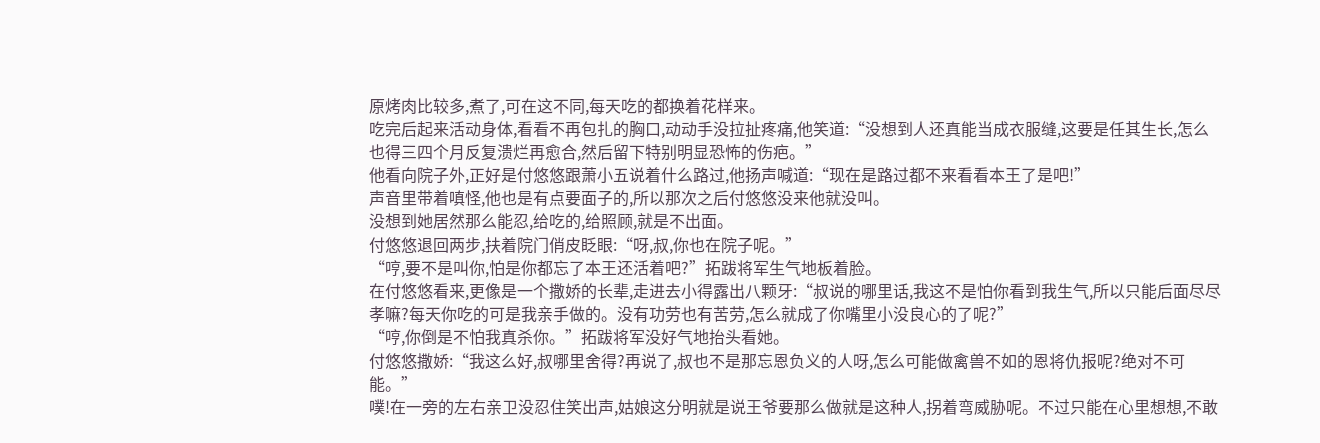原烤肉比较多,煮了,可在这不同,每天吃的都换着花样来。
吃完后起来活动身体,看看不再包扎的胸口,动动手没拉扯疼痛,他笑道:“没想到人还真能当成衣服缝,这要是任其生长,怎么也得三四个月反复溃烂再愈合,然后留下特别明显恐怖的伤疤。”
他看向院子外,正好是付悠悠跟萧小五说着什么路过,他扬声喊道:“现在是路过都不来看看本王了是吧!”
声音里带着嗔怪,他也是有点要面子的,所以那次之后付悠悠没来他就没叫。
没想到她居然那么能忍,给吃的,给照顾,就是不出面。
付悠悠退回两步,扶着院门俏皮眨眼:“呀,叔,你也在院子呢。”
“哼,要不是叫你,怕是你都忘了本王还活着吧?”拓跋将军生气地板着脸。
在付悠悠看来,更像是一个撒娇的长辈,走进去小得露出八颗牙:“叔说的哪里话,我这不是怕你看到我生气,所以只能后面尽尽孝嘛?每天你吃的可是我亲手做的。没有功劳也有苦劳,怎么就成了你嘴里小没良心的了呢?”
“哼,你倒是不怕我真杀你。”拓跋将军没好气地抬头看她。
付悠悠撒娇:“我这么好,叔哪里舍得?再说了,叔也不是那忘恩负义的人呀,怎么可能做禽兽不如的恩将仇报呢?绝对不可能。”
噗!在一旁的左右亲卫没忍住笑出声,姑娘这分明就是说王爷要那么做就是这种人,拐着弯威胁呢。不过只能在心里想想,不敢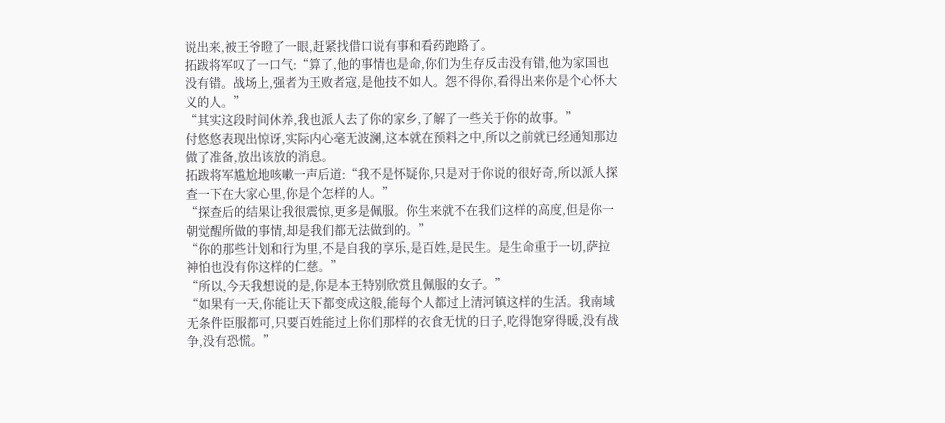说出来,被王爷瞪了一眼,赶紧找借口说有事和看药跑路了。
拓跋将军叹了一口气:“算了,他的事情也是命,你们为生存反击没有错,他为家国也没有错。战场上,强者为王败者寇,是他技不如人。怨不得你,看得出来你是个心怀大义的人。”
“其实这段时间休养,我也派人去了你的家乡,了解了一些关于你的故事。”
付悠悠表现出惊讶,实际内心毫无波澜,这本就在预料之中,所以之前就已经通知那边做了准备,放出该放的消息。
拓跋将军尴尬地咳嗽一声后道:“我不是怀疑你,只是对于你说的很好奇,所以派人探查一下在大家心里,你是个怎样的人。”
“探查后的结果让我很震惊,更多是佩服。你生来就不在我们这样的高度,但是你一朝觉醒所做的事情,却是我们都无法做到的。”
“你的那些计划和行为里,不是自我的享乐,是百姓,是民生。是生命重于一切,萨拉神怕也没有你这样的仁慈。”
“所以,今天我想说的是,你是本王特别欣赏且佩服的女子。”
“如果有一天,你能让天下都变成这般,能每个人都过上清河镇这样的生活。我南域无条件臣服都可,只要百姓能过上你们那样的衣食无忧的日子,吃得饱穿得暖,没有战争,没有恐慌。”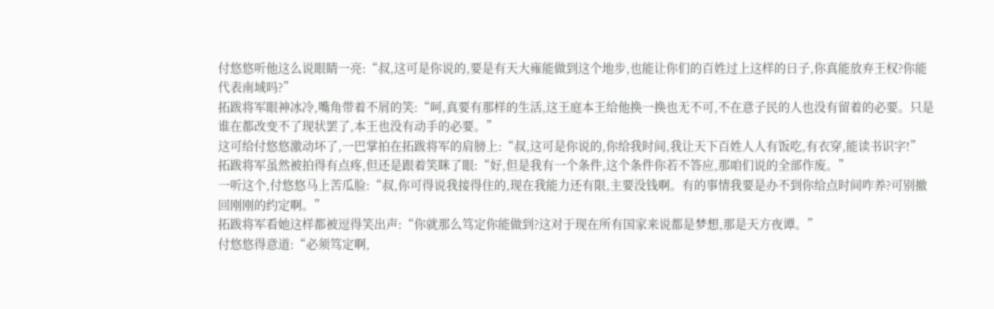付悠悠听他这么说眼睛一亮:“叔,这可是你说的,要是有天大雍能做到这个地步,也能让你们的百姓过上这样的日子,你真能放弃王权?你能代表南域吗?”
拓跋将军眼神冰冷,嘴角带着不屑的笑:“呵,真要有那样的生活,这王庭本王给他换一换也无不可,不在意子民的人也没有留着的必要。只是谁在都改变不了现状罢了,本王也没有动手的必要。”
这可给付悠悠激动坏了,一巴掌拍在拓跋将军的肩膀上:“叔,这可是你说的,你给我时间,我让天下百姓人人有饭吃,有衣穿,能读书识字!”
拓跋将军虽然被拍得有点疼,但还是跟着笑眯了眼:“好,但是我有一个条件,这个条件你若不答应,那咱们说的全部作废。”
一听这个,付悠悠马上苦瓜脸:“叔,你可得说我接得住的,现在我能力还有限,主要没钱啊。有的事情我要是办不到你给点时间咋养?可别撤回刚刚的约定啊。”
拓跋将军看她这样都被逗得笑出声:“你就那么笃定你能做到?这对于现在所有国家来说都是梦想,那是天方夜谭。”
付悠悠得意道:“必须笃定啊,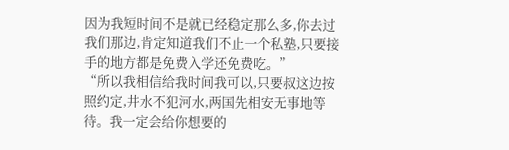因为我短时间不是就已经稳定那么多,你去过我们那边,肯定知道我们不止一个私塾,只要接手的地方都是免费入学还免费吃。”
“所以我相信给我时间我可以,只要叔这边按照约定,井水不犯河水,两国先相安无事地等待。我一定会给你想要的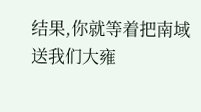结果,你就等着把南域送我们大雍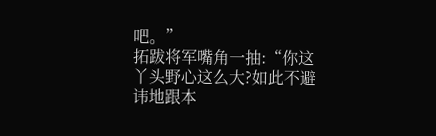吧。”
拓跋将军嘴角一抽:“你这丫头野心这么大?如此不避讳地跟本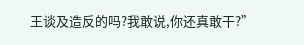王谈及造反的吗?我敢说,你还真敢干?”